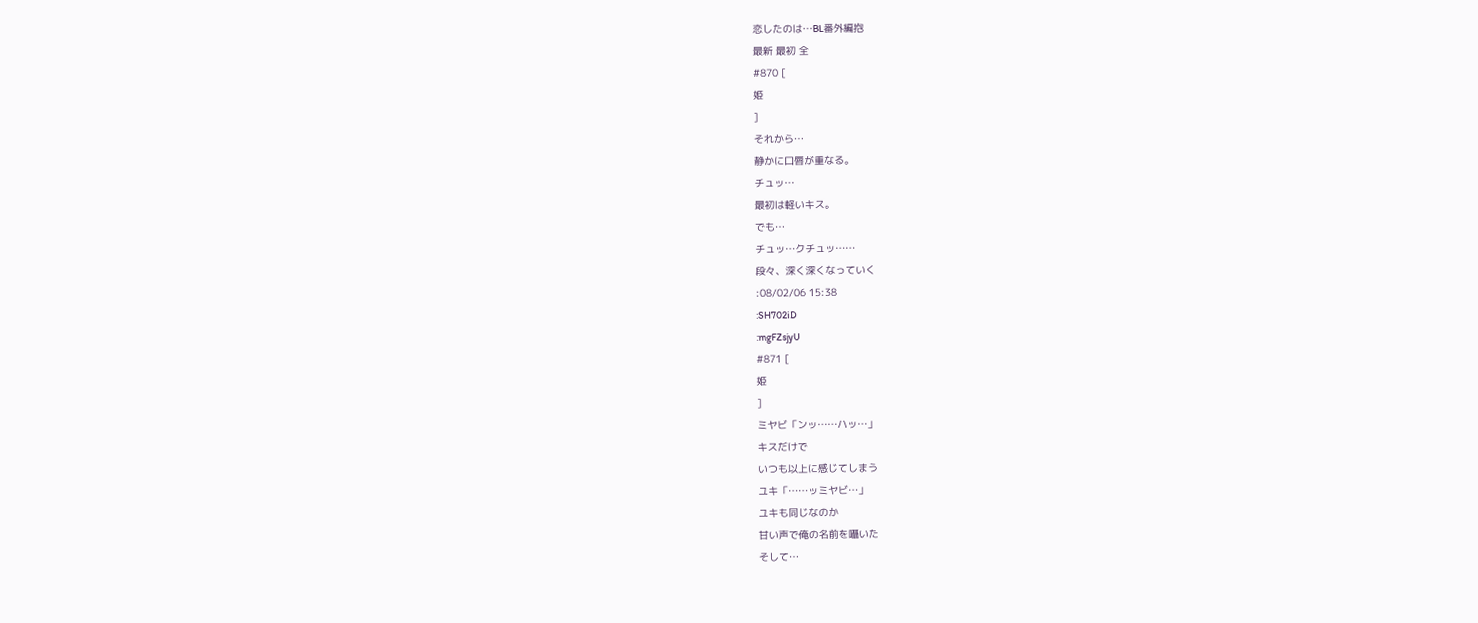恋したのは…BL番外編抱
最新 最初 全
#870 [
姫
]
それから…
静かに口唇が重なる。
チュッ…
最初は軽いキス。
でも…
チュッ…クチュッ……
段々、深く深くなっていく
:08/02/06 15:38
:SH702iD
:mgFZsjyU
#871 [
姫
]
ミヤビ「ンッ……ハッ…」
キスだけで
いつも以上に感じてしまう
ユキ「……ッミヤビ…」
ユキも同じなのか
甘い声で俺の名前を囁いた
そして…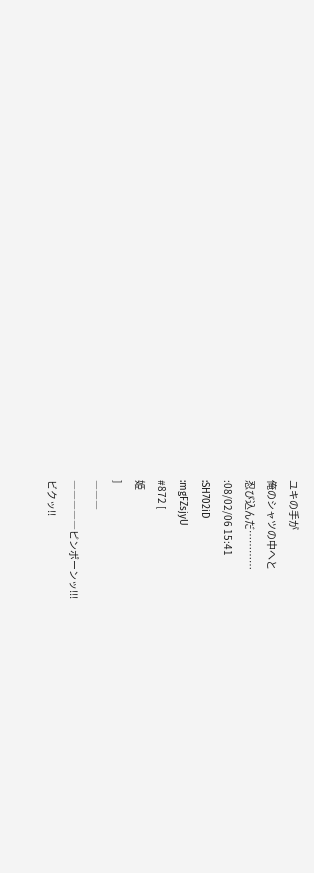ユキの手が
俺のシャツの中へと
忍び込んだ…………
:08/02/06 15:41
:SH702iD
:mgFZsjyU
#872 [
姫
]
―――
―――――ピンポーンッ!!!
ビクッ!!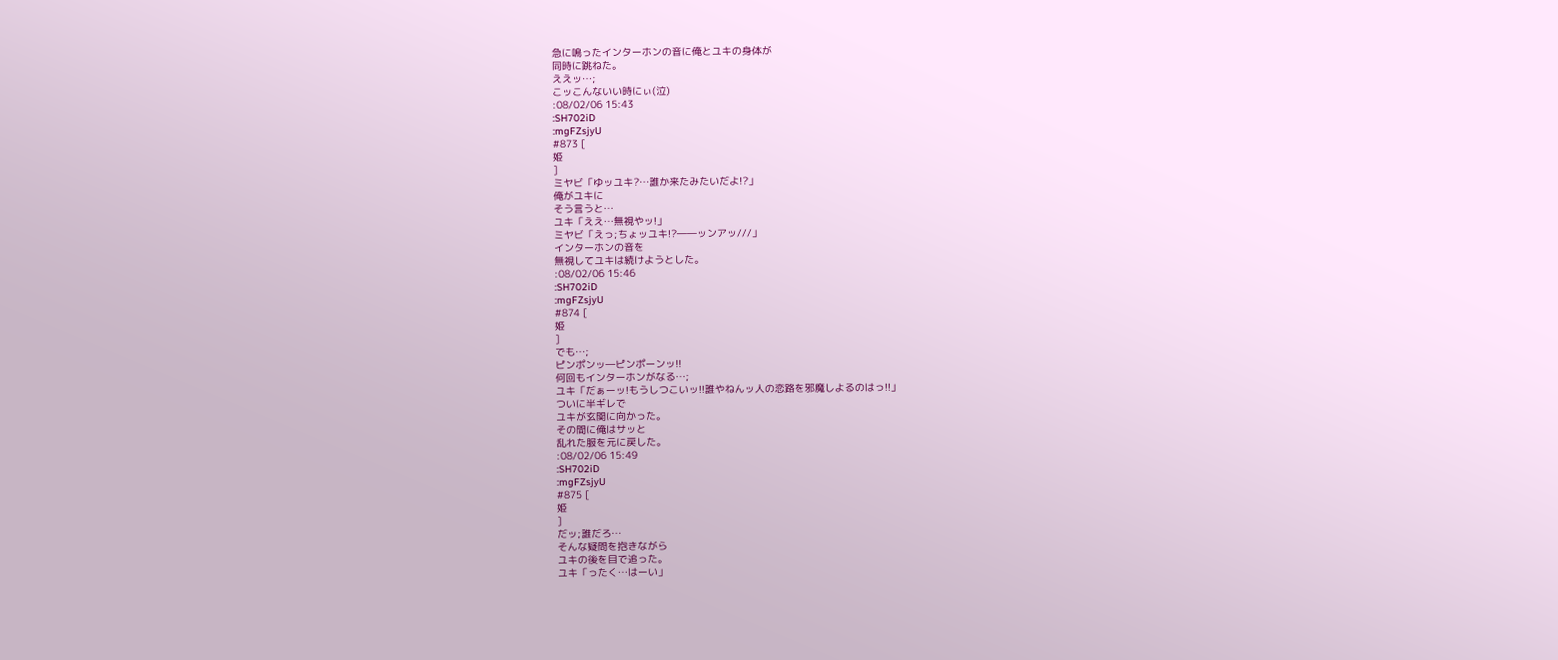急に鳴ったインターホンの音に俺とユキの身体が
同時に跳ねた。
ええッ…;
こッこんないい時にぃ(泣)
:08/02/06 15:43
:SH702iD
:mgFZsjyU
#873 [
姫
]
ミヤビ「ゆッユキ?…誰か来たみたいだよ!?」
俺がユキに
そう言うと…
ユキ「ええ…無視やッ!」
ミヤビ「えっ;ちょッユキ!?――ッンアッ///」
インターホンの音を
無視してユキは続けようとした。
:08/02/06 15:46
:SH702iD
:mgFZsjyU
#874 [
姫
]
でも…;
ピンポンッ―ピンポーンッ!!
何回もインターホンがなる…;
ユキ「だぁーッ!もうしつこいッ!!誰やねんッ人の恋路を邪魔しよるのはっ!!」
ついに半ギレで
ユキが玄関に向かった。
その間に俺はサッと
乱れた服を元に戻した。
:08/02/06 15:49
:SH702iD
:mgFZsjyU
#875 [
姫
]
だッ;誰だろ…
そんな疑問を抱きながら
ユキの後を目で追った。
ユキ「ったく…はーい」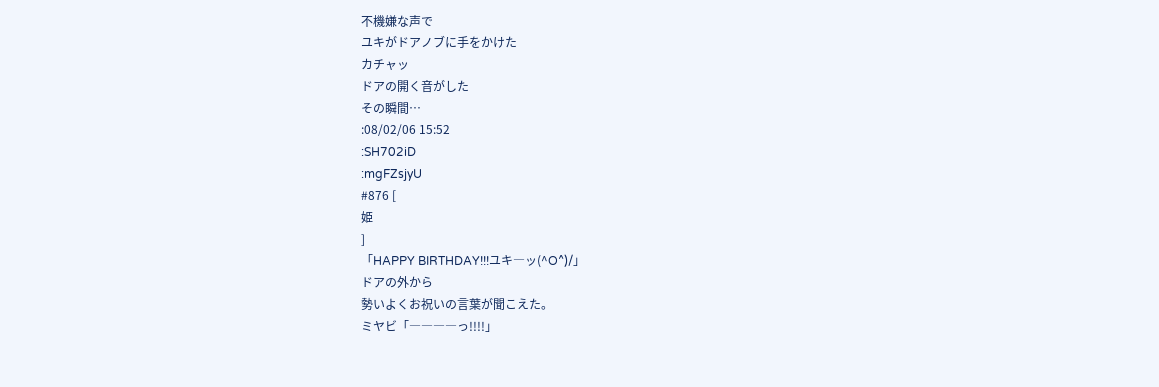不機嫌な声で
ユキがドアノブに手をかけた
カチャッ
ドアの開く音がした
その瞬間…
:08/02/06 15:52
:SH702iD
:mgFZsjyU
#876 [
姫
]
「HAPPY BIRTHDAY!!!ユキ―ッ(^O^)/」
ドアの外から
勢いよくお祝いの言葉が聞こえた。
ミヤビ「――――っ!!!!」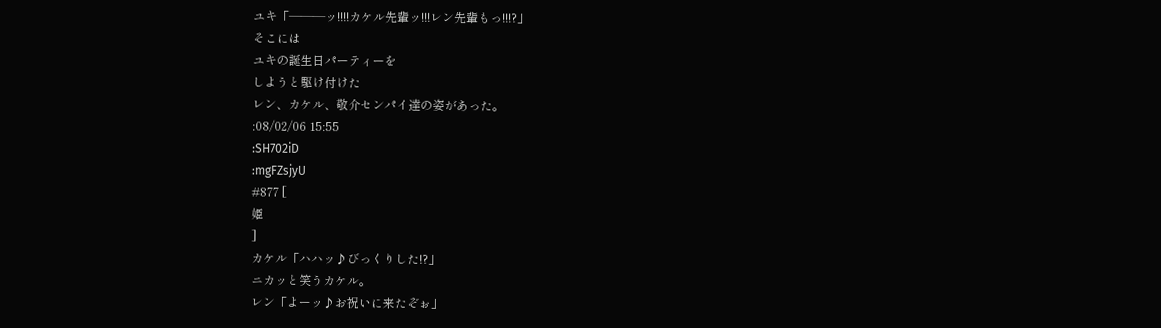ユキ「―――ッ!!!!カケル先輩ッ!!!レン先輩もっ!!!?」
そこには
ユキの誕生日パーティーを
しようと駆け付けた
レン、カケル、敬介センパイ達の姿があった。
:08/02/06 15:55
:SH702iD
:mgFZsjyU
#877 [
姫
]
カケル「ハハッ♪びっくりした!?」
ニカッと笑うカケル。
レン「よーッ♪お祝いに来たぞぉ」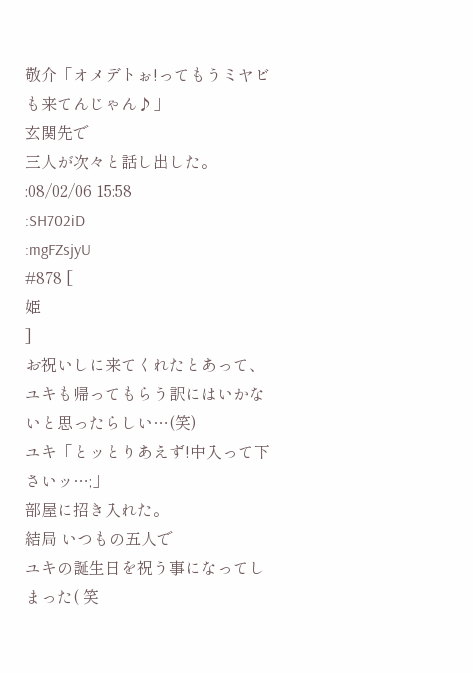敬介「オメデトぉ!ってもうミヤビも来てんじゃん♪」
玄関先で
三人が次々と話し出した。
:08/02/06 15:58
:SH702iD
:mgFZsjyU
#878 [
姫
]
お祝いしに来てくれたとあって、ユキも帰ってもらう訳にはいかないと思ったらしい…(笑)
ユキ「とッとりあえず!中入って下さいッ…;」
部屋に招き入れた。
結局 いつもの五人で
ユキの誕生日を祝う事になってしまった( 笑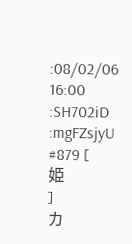:08/02/06 16:00
:SH702iD
:mgFZsjyU
#879 [
姫
]
カ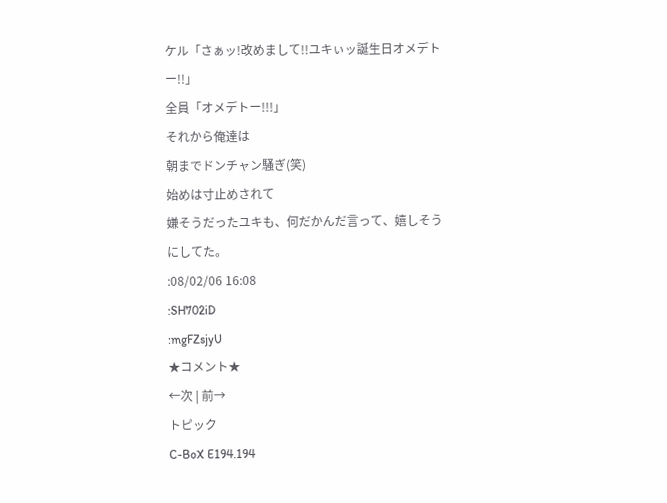ケル「さぁッ!改めまして!!ユキぃッ誕生日オメデトー!!」
全員「オメデトー!!!」
それから俺達は
朝までドンチャン騒ぎ(笑)
始めは寸止めされて
嫌そうだったユキも、何だかんだ言って、嬉しそうにしてた。
:08/02/06 16:08
:SH702iD
:mgFZsjyU
★コメント★
←次 | 前→
トピック
C-BoX E194.194